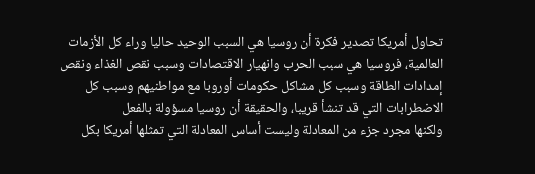تحاول أمريكا تصدير فكرة أن روسيا هي السبب الوحيد حاليا وراء كل الأزمات العالمية، فروسيا هي سبب الحرب وانهيار الاقتصادات وسبب نقص الغذاء ونقص إمدادات الطاقة وسبب كل مشاكل حكومات أوروبا مع مواطنيهم وسبب كل الاضطرابات التي قد تنشأ قريبا، والحقيقة أن روسيا مسؤولة بالفعل
ولكنها مجرد جزء من المعادلة وليست أساس المعادلة التي تمثلها أمريكا بكل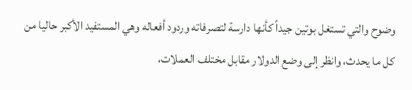وضوح والتي تستغل بوتين جيداً كأنها دارسة لتصرفاته وردود أفعاله وهي المستفيد الأكبر حاليا من كل ما يحدث، وانظر إلى وضع الدولار مقابل مختلف العملات،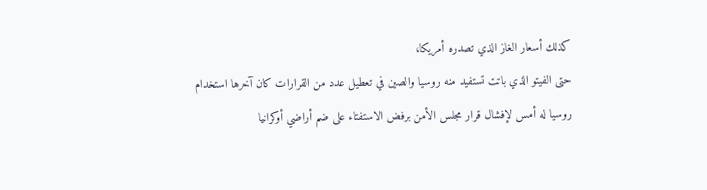كذلك أسعار الغاز الذي تصدره أمريكا،
حتى الفيتو الذي باتت تستفيد منه روسيا والصين في تعطيل عدد من القرارات كان آخرها استخدام روسيا له أمس لإفشال قرار مجلس الأمن برفض الاستفتاء على ضم أراضي أوكرانيا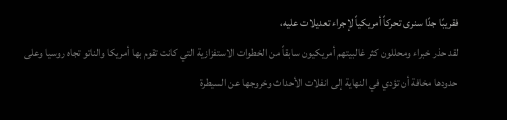فقريبًا جدًا سنرى تحركاً أمريكياً لإجراء تعديلات عليه،
لقد حذر خبراء ومحللون كثر غالبيتهم أمريكيون سابقاً من الخطوات الاستفزازية التي كانت تقوم بها أمريكا والناتو تجاه روسيا وعلى حدودها مخافة أن تؤدي في النهاية إلى انفلات الأحداث وخروجها عن السيطرة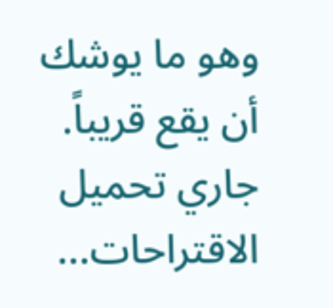وهو ما يوشك أن يقع قريباً.
جاري تحميل الاقتراحات...